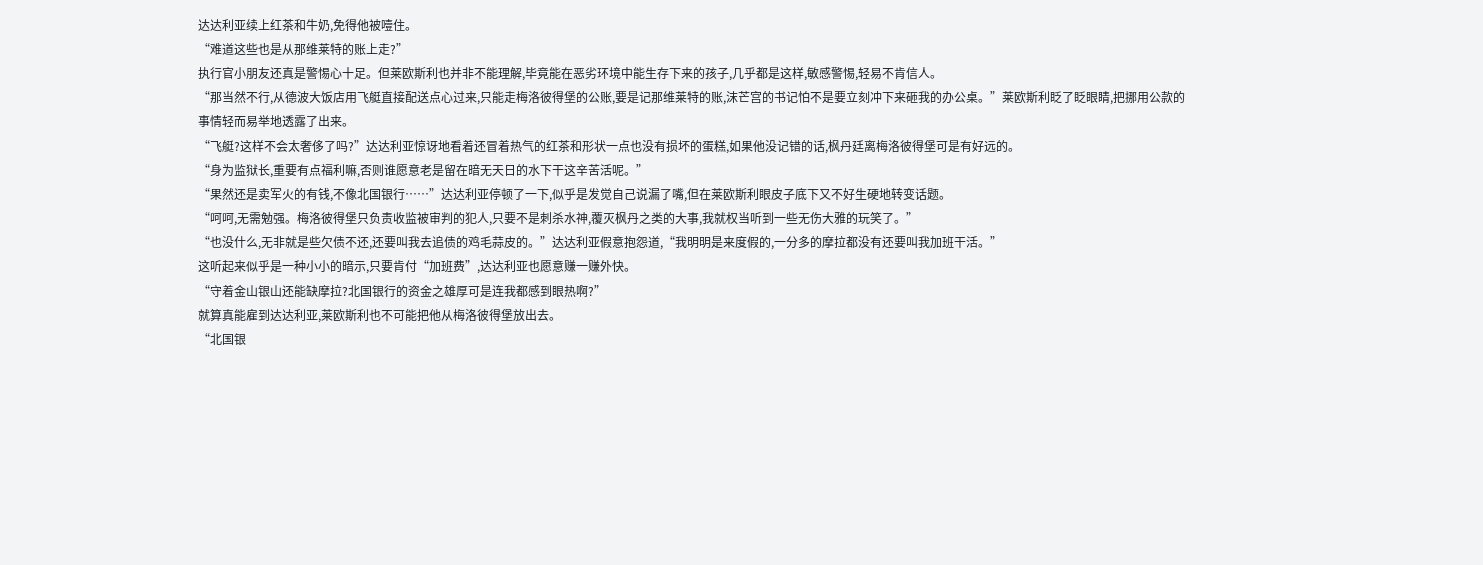达达利亚续上红茶和牛奶,免得他被噎住。
“难道这些也是从那维莱特的账上走?”
执行官小朋友还真是警惕心十足。但莱欧斯利也并非不能理解,毕竟能在恶劣环境中能生存下来的孩子,几乎都是这样,敏感警惕,轻易不肯信人。
“那当然不行,从德波大饭店用飞艇直接配送点心过来,只能走梅洛彼得堡的公账,要是记那维莱特的账,沫芒宫的书记怕不是要立刻冲下来砸我的办公桌。”莱欧斯利眨了眨眼睛,把挪用公款的事情轻而易举地透露了出来。
“飞艇?这样不会太奢侈了吗?”达达利亚惊讶地看着还冒着热气的红茶和形状一点也没有损坏的蛋糕,如果他没记错的话,枫丹廷离梅洛彼得堡可是有好远的。
“身为监狱长,重要有点福利嘛,否则谁愿意老是留在暗无天日的水下干这辛苦活呢。”
“果然还是卖军火的有钱,不像北国银行……”达达利亚停顿了一下,似乎是发觉自己说漏了嘴,但在莱欧斯利眼皮子底下又不好生硬地转变话题。
“呵呵,无需勉强。梅洛彼得堡只负责收监被审判的犯人,只要不是刺杀水神,覆灭枫丹之类的大事,我就权当听到一些无伤大雅的玩笑了。”
“也没什么,无非就是些欠债不还,还要叫我去追债的鸡毛蒜皮的。”达达利亚假意抱怨道,“我明明是来度假的,一分多的摩拉都没有还要叫我加班干活。”
这听起来似乎是一种小小的暗示,只要肯付“加班费”,达达利亚也愿意赚一赚外快。
“守着金山银山还能缺摩拉?北国银行的资金之雄厚可是连我都感到眼热啊?”
就算真能雇到达达利亚,莱欧斯利也不可能把他从梅洛彼得堡放出去。
“北国银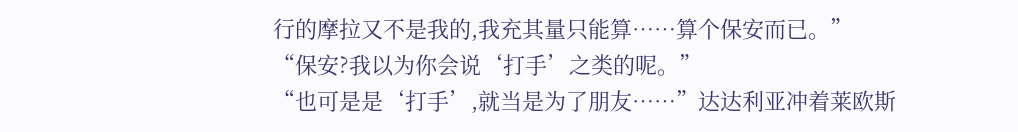行的摩拉又不是我的,我充其量只能算……算个保安而已。”
“保安?我以为你会说‘打手’之类的呢。”
“也可是是‘打手’,就当是为了朋友……”达达利亚冲着莱欧斯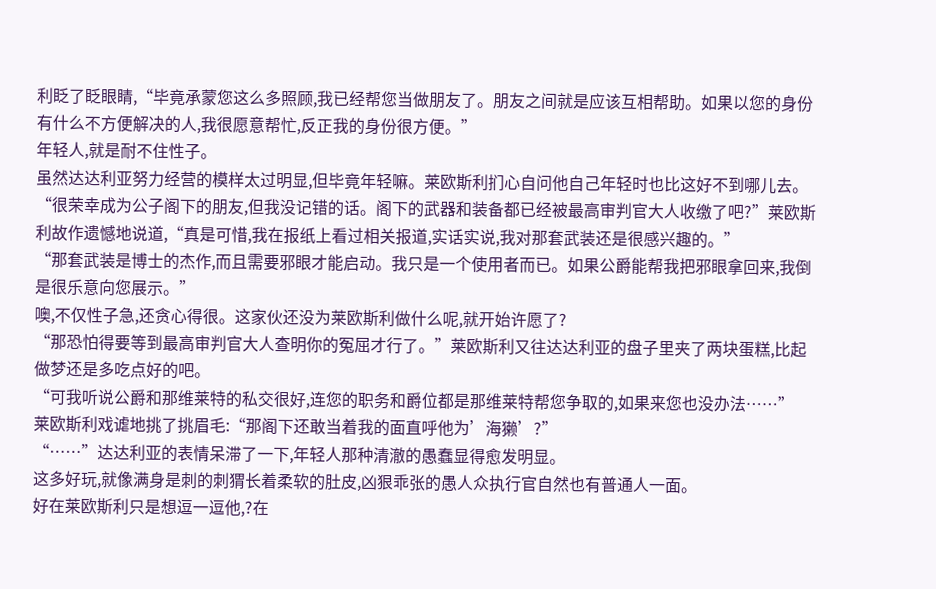利眨了眨眼睛,“毕竟承蒙您这么多照顾,我已经帮您当做朋友了。朋友之间就是应该互相帮助。如果以您的身份有什么不方便解决的人,我很愿意帮忙,反正我的身份很方便。”
年轻人,就是耐不住性子。
虽然达达利亚努力经营的模样太过明显,但毕竟年轻嘛。莱欧斯利扪心自问他自己年轻时也比这好不到哪儿去。
“很荣幸成为公子阁下的朋友,但我没记错的话。阁下的武器和装备都已经被最高审判官大人收缴了吧?”莱欧斯利故作遗憾地说道,“真是可惜,我在报纸上看过相关报道,实话实说,我对那套武装还是很感兴趣的。”
“那套武装是博士的杰作,而且需要邪眼才能启动。我只是一个使用者而已。如果公爵能帮我把邪眼拿回来,我倒是很乐意向您展示。”
噢,不仅性子急,还贪心得很。这家伙还没为莱欧斯利做什么呢,就开始许愿了?
“那恐怕得要等到最高审判官大人查明你的冤屈才行了。”莱欧斯利又往达达利亚的盘子里夹了两块蛋糕,比起做梦还是多吃点好的吧。
“可我听说公爵和那维莱特的私交很好,连您的职务和爵位都是那维莱特帮您争取的,如果来您也没办法……”
莱欧斯利戏谑地挑了挑眉毛:“那阁下还敢当着我的面直呼他为’海獭’?”
“……”达达利亚的表情呆滞了一下,年轻人那种清澈的愚蠢显得愈发明显。
这多好玩,就像满身是刺的刺猬长着柔软的肚皮,凶狠乖张的愚人众执行官自然也有普通人一面。
好在莱欧斯利只是想逗一逗他,?在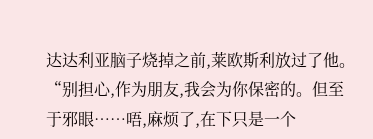达达利亚脑子烧掉之前,莱欧斯利放过了他。
“别担心,作为朋友,我会为你保密的。但至于邪眼……唔,麻烦了,在下只是一个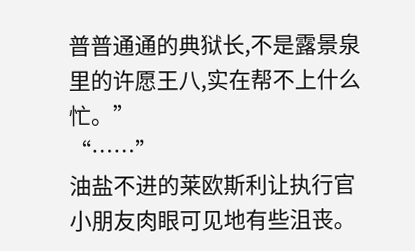普普通通的典狱长,不是露景泉里的许愿王八,实在帮不上什么忙。”
“……”
油盐不进的莱欧斯利让执行官小朋友肉眼可见地有些沮丧。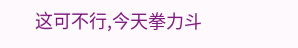这可不行,今天拳力斗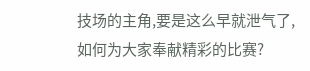技场的主角,要是这么早就泄气了,如何为大家奉献精彩的比赛?